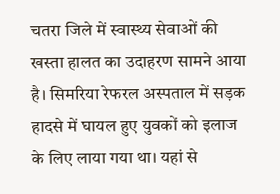चतरा जिले में स्वास्थ्य सेवाओं की खस्ता हालत का उदाहरण सामने आया है। सिमरिया रेफरल अस्पताल में सड़क हादसे में घायल हुए युवकों को इलाज के लिए लाया गया था। यहां से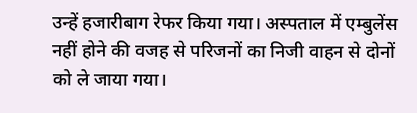उन्हें हजारीबाग रेफर किया गया। अस्पताल में एम्बुलेंस नहीं होने की वजह से परिजनों का निजी वाहन से दोनों को ले जाया गया।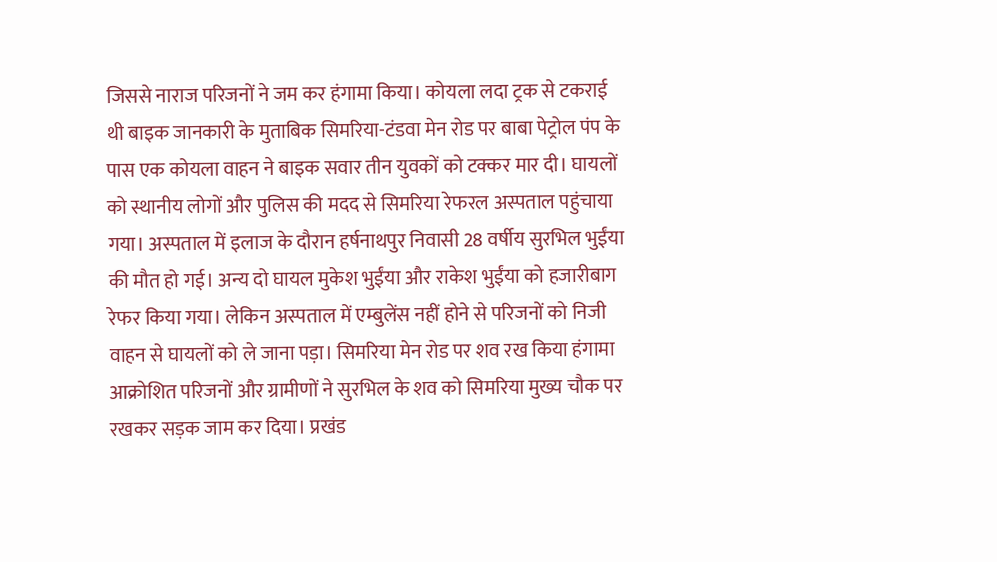जिससे नाराज परिजनों ने जम कर हंगामा किया। कोयला लदा ट्रक से टकराई थी बाइक जानकारी के मुताबिक सिमरिया-टंडवा मेन रोड पर बाबा पेट्रोल पंप के पास एक कोयला वाहन ने बाइक सवार तीन युवकों को टक्कर मार दी। घायलों को स्थानीय लोगों और पुलिस की मदद से सिमरिया रेफरल अस्पताल पहुंचाया गया। अस्पताल में इलाज के दौरान हर्षनाथपुर निवासी 28 वर्षीय सुरभिल भुईंया की मौत हो गई। अन्य दो घायल मुकेश भुईंया और राकेश भुईंया को हजारीबाग रेफर किया गया। लेकिन अस्पताल में एम्बुलेंस नहीं होने से परिजनों को निजी वाहन से घायलों को ले जाना पड़ा। सिमरिया मेन रोड पर शव रख किया हंगामा आक्रोशित परिजनों और ग्रामीणों ने सुरभिल के शव को सिमरिया मुख्य चौक पर रखकर सड़क जाम कर दिया। प्रखंड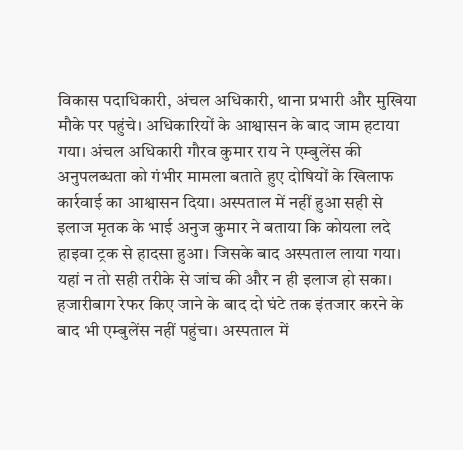विकास पदाधिकारी, अंचल अधिकारी, थाना प्रभारी और मुखिया मौके पर पहुंचे। अधिकारियों के आश्वासन के बाद जाम हटाया गया। अंचल अधिकारी गौरव कुमार राय ने एम्बुलेंस की अनुपलब्धता को गंभीर मामला बताते हुए दोषियों के खिलाफ कार्रवाई का आश्वासन दिया। अस्पताल में नहीं हुआ सही से इलाज मृतक के भाई अनुज कुमार ने बताया कि कोयला लदे हाइवा ट्रक से हादसा हुआ। जिसके बाद अस्पताल लाया गया। यहां न तो सही तरीके से जांच की और न ही इलाज हो सका। हजारीबाग रेफर किए जाने के बाद दो घंटे तक इंतजार करने के बाद भी एम्बुलेंस नहीं पहुंचा। अस्पताल में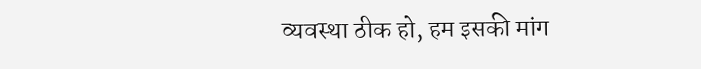व्यवस्था ठीक हो, हम इसकी मांग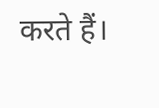करते हैं।